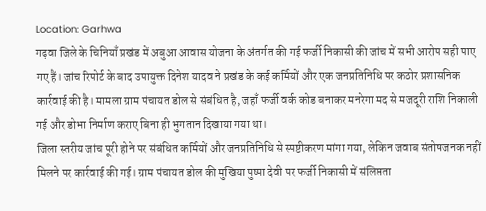Location: Garhwa
गढ़वा जिले के चिनियाँ प्रखंड में अबुआ आवास योजना के अंतर्गत की गई फर्जी निकासी की जांच में सभी आरोप सही पाए गए हैं। जांच रिपोर्ट के बाद उपायुक्त दिनेश यादव ने प्रखंड के कई कर्मियों और एक जनप्रतिनिधि पर कठोर प्रशासनिक कार्रवाई की है। मामला ग्राम पंचायत डोल से संबंधित है, जहाँ फर्जी वर्क कोड बनाकर मनरेगा मद से मजदूरी राशि निकाली गई और डोभा निर्माण कराए बिना ही भुगतान दिखाया गया था।
जिला स्तरीय जांच पूरी होने पर संबंधित कर्मियों और जनप्रतिनिधि से स्पष्टीकरण मांगा गया, लेकिन जवाब संतोषजनक नहीं मिलने पर कार्रवाई की गई। ग्राम पंचायत डोल की मुखिया पुष्पा देवी पर फर्जी निकासी में संलिप्तता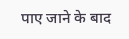पाए जाने के बाद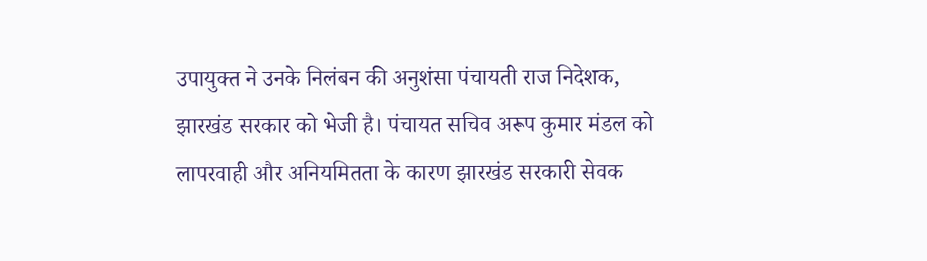उपायुक्त ने उनके निलंबन की अनुशंसा पंचायती राज निदेशक, झारखंड सरकार को भेजी है। पंचायत सचिव अरूप कुमार मंडल को लापरवाही और अनियमितता के कारण झारखंड सरकारी सेवक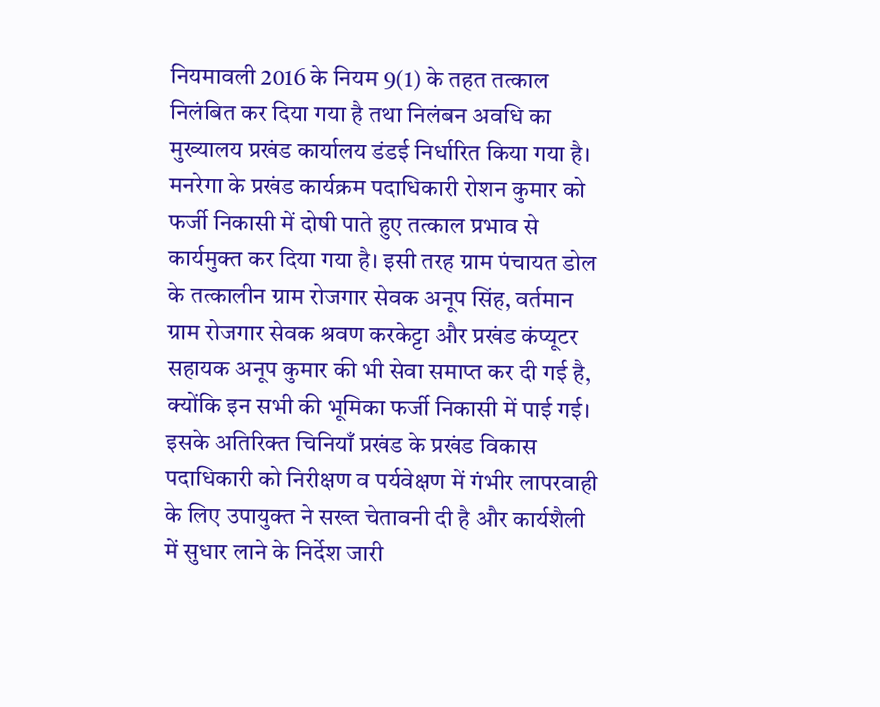नियमावली 2016 के नियम 9(1) के तहत तत्काल निलंबित कर दिया गया है तथा निलंबन अवधि का मुख्यालय प्रखंड कार्यालय डंडई निर्धारित किया गया है।
मनरेगा के प्रखंड कार्यक्रम पदाधिकारी रोशन कुमार को फर्जी निकासी में दोषी पाते हुए तत्काल प्रभाव से कार्यमुक्त कर दिया गया है। इसी तरह ग्राम पंचायत डोल के तत्कालीन ग्राम रोजगार सेवक अनूप सिंह, वर्तमान ग्राम रोजगार सेवक श्रवण करकेट्टा और प्रखंड कंप्यूटर सहायक अनूप कुमार की भी सेवा समाप्त कर दी गई है, क्योंकि इन सभी की भूमिका फर्जी निकासी में पाई गई।
इसके अतिरिक्त चिनियाँ प्रखंड के प्रखंड विकास पदाधिकारी को निरीक्षण व पर्यवेक्षण में गंभीर लापरवाही के लिए उपायुक्त ने सख्त चेतावनी दी है और कार्यशैली में सुधार लाने के निर्देश जारी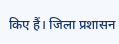किए हैं। जिला प्रशासन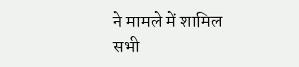ने मामले में शामिल सभी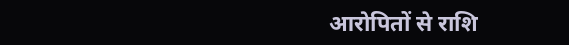आरोपितों से राशि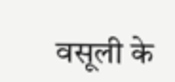वसूली के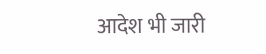आदेश भी जारी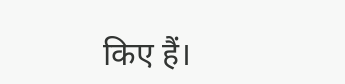किए हैं।